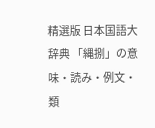精選版 日本国語大辞典 「縄捌」の意味・読み・例文・類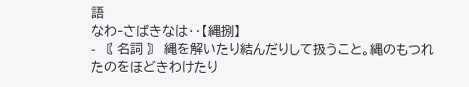語
なわ‐さばきなは‥【縄捌】
- 〘 名詞 〙 縄を解いたり結んだりして扱うこと。縄のもつれたのをほどきわけたり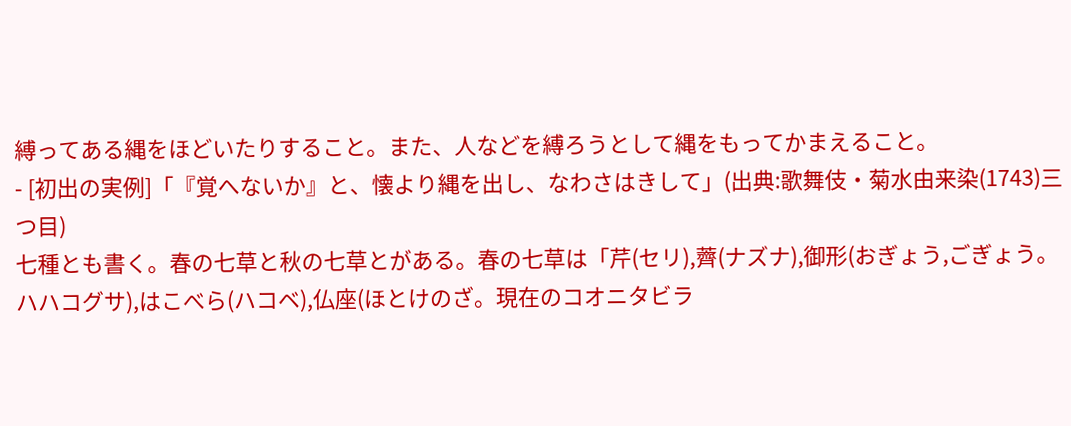縛ってある縄をほどいたりすること。また、人などを縛ろうとして縄をもってかまえること。
- [初出の実例]「『覚へないか』と、懐より縄を出し、なわさはきして」(出典:歌舞伎・菊水由来染(1743)三つ目)
七種とも書く。春の七草と秋の七草とがある。春の七草は「芹(セリ),薺(ナズナ),御形(おぎょう,ごぎょう。ハハコグサ),はこべら(ハコベ),仏座(ほとけのざ。現在のコオニタビラ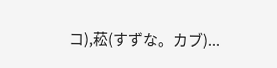コ),菘(すずな。カブ)...